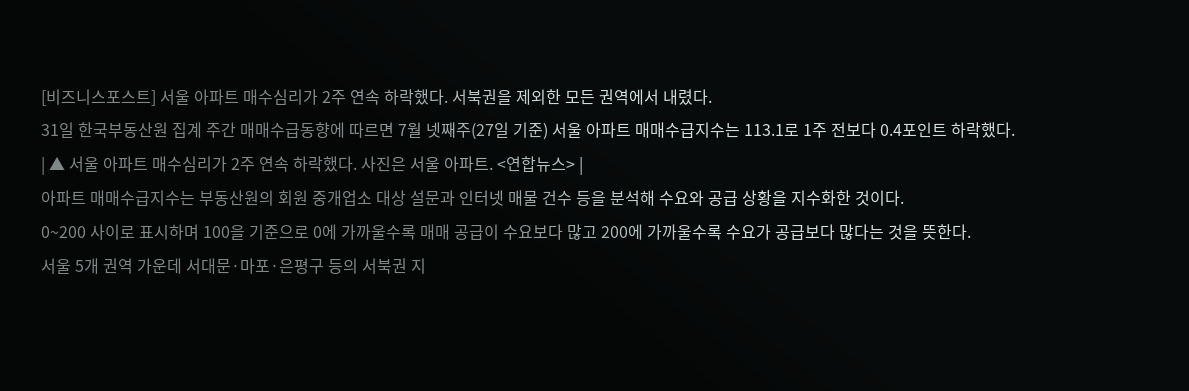[비즈니스포스트] 서울 아파트 매수심리가 2주 연속 하락했다. 서북권을 제외한 모든 권역에서 내렸다.
31일 한국부동산원 집계 주간 매매수급동향에 따르면 7월 넷째주(27일 기준) 서울 아파트 매매수급지수는 113.1로 1주 전보다 0.4포인트 하락했다.
| ▲ 서울 아파트 매수심리가 2주 연속 하락했다. 사진은 서울 아파트. <연합뉴스> |
아파트 매매수급지수는 부동산원의 회원 중개업소 대상 설문과 인터넷 매물 건수 등을 분석해 수요와 공급 상황을 지수화한 것이다.
0~200 사이로 표시하며 100을 기준으로 0에 가까울수록 매매 공급이 수요보다 많고 200에 가까울수록 수요가 공급보다 많다는 것을 뜻한다.
서울 5개 권역 가운데 서대문·마포·은평구 등의 서북권 지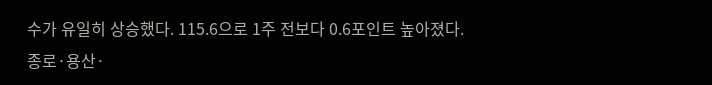수가 유일히 상승했다. 115.6으로 1주 전보다 0.6포인트 높아졌다.
종로·용산·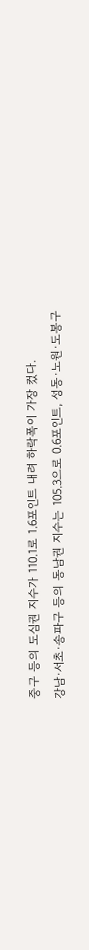중구 등의 도심권 지수가 110.1로 1.6포인트 내려 하락폭이 가장 컸다.
강남·서초·송파구 등의 동남권 지수는 105.3으로 0.6포인트, 성동·노원·도봉구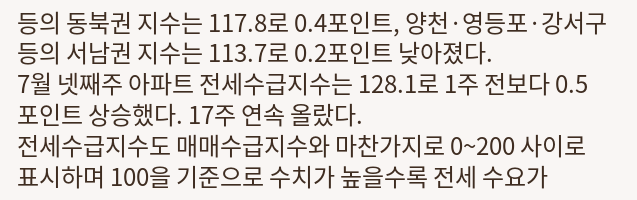등의 동북권 지수는 117.8로 0.4포인트, 양천·영등포·강서구 등의 서남권 지수는 113.7로 0.2포인트 낮아졌다.
7월 넷째주 아파트 전세수급지수는 128.1로 1주 전보다 0.5포인트 상승했다. 17주 연속 올랐다.
전세수급지수도 매매수급지수와 마찬가지로 0~200 사이로 표시하며 100을 기준으로 수치가 높을수록 전세 수요가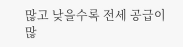많고 낮을수록 전세 공급이 많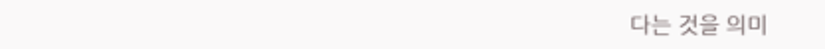다는 것을 의미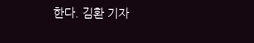한다. 김환 기자